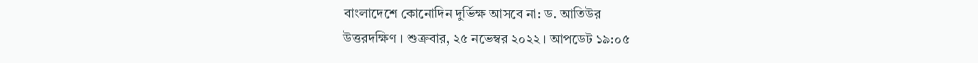বাংলাদেশে কোনোদিন দুর্ভিক্ষ আসবে না: ড. আতিউর
উত্তরদক্ষিণ । শুক্রবার, ২৫ নভেম্বর ২০২২ । আপডেট ১৯:০৫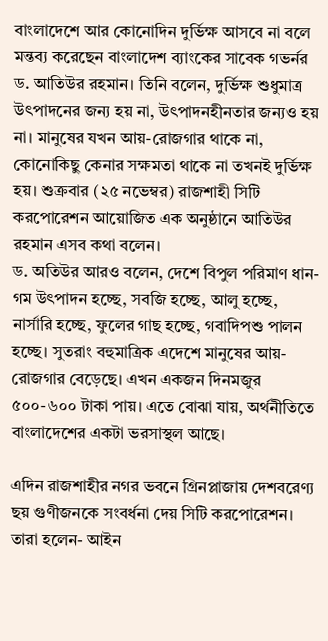বাংলাদেশে আর কোনোদিন দুর্ভিক্ষ আসবে না বলে মন্তব্য করেছেন বাংলাদেশ ব্যাংকের সাবেক গভর্নর ড. আতিউর রহমান। তিনি বলেন, দুর্ভিক্ষ শুধুমাত্র উৎপাদনের জন্য হয় না, উৎপাদনহীনতার জন্যও হয় না। মানুষের যখন আয়-রোজগার থাকে না, কোনোকিছু কেনার সক্ষমতা থাকে না তখনই দুর্ভিক্ষ হয়। শুক্রবার (২৫ নভেম্বর) রাজশাহী সিটি করপোরেশন আয়োজিত এক অনুষ্ঠানে আতিউর রহমান এসব কথা বলেন।
ড. অতিউর আরও বলেন, দেশে বিপুল পরিমাণ ধান-গম উৎপাদন হচ্ছে, সবজি হচ্ছে, আলু হচ্ছে, নার্সারি হচ্ছে, ফুলের গাছ হচ্ছে, গবাদিপশু পালন হচ্ছে। সুতরাং বহুমাত্রিক এদেশে মানুষের আয়-রোজগার বেড়েছে। এখন একজন দিনমজুর ৫০০-৬০০ টাকা পায়। এতে বোঝা যায়, অর্থনীতিতে বাংলাদেশের একটা ভরসাস্থল আছে।

এদিন রাজশাহীর নগর ভবনে গ্রিনপ্লাজায় দেশবরেণ্য ছয় গুণীজনকে সংবর্ধনা দেয় সিটি করপোরেশন। তারা হলেন- আইন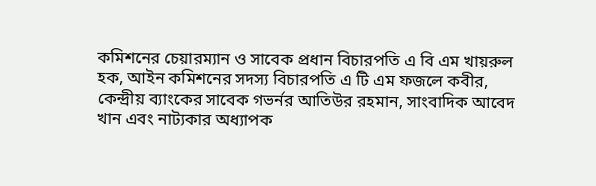কমিশনের চেয়ারম্যান ও সাবেক প্রধান বিচারপতি এ বি এম খায়রুল হক, আইন কমিশনের সদস্য বিচারপতি এ টি এম ফজলে কবীর, কেন্দ্রীয় ব্যাংকের সাবেক গভর্নর আতিউর রহমান, সাংবাদিক আবেদ খান এবং নাট্যকার অধ্যাপক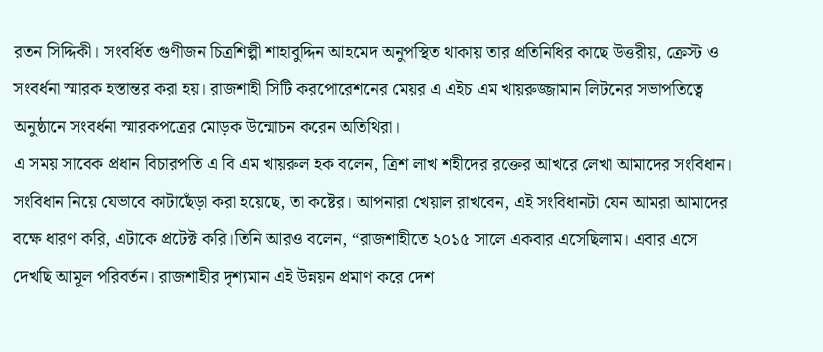রতন সিদ্দিকী। সংবর্ধিত গুণীজন চিত্রশিল্পী শাহাবুদ্দিন আহমেদ অনুপস্থিত থাকায় তার প্রতিনিধির কাছে উত্তরীয়, ক্রেস্ট ও সংবর্ধনা স্মারক হস্তান্তর করা হয়। রাজশাহী সিটি করপোরেশনের মেয়র এ এইচ এম খায়রুজ্জামান লিটনের সভাপতিত্বে অনুষ্ঠানে সংবর্ধনা স্মারকপত্রের মোড়ক উন্মোচন করেন অতিথিরা।
এ সময় সাবেক প্রধান বিচারপতি এ বি এম খায়রুল হক বলেন, ত্রিশ লাখ শহীদের রক্তের আখরে লেখা আমাদের সংবিধান। সংবিধান নিয়ে যেভাবে কাটাছেঁড়া করা হয়েছে, তা কষ্টের। আপনারা খেয়াল রাখবেন, এই সংবিধানটা যেন আমরা আমাদের বক্ষে ধারণ করি, এটাকে প্রটেক্ট করি।তিনি আরও বলেন, “রাজশাহীতে ২০১৫ সালে একবার এসেছিলাম। এবার এসে দেখছি আমূল পরিবর্তন। রাজশাহীর দৃশ্যমান এই উন্নয়ন প্রমাণ করে দেশ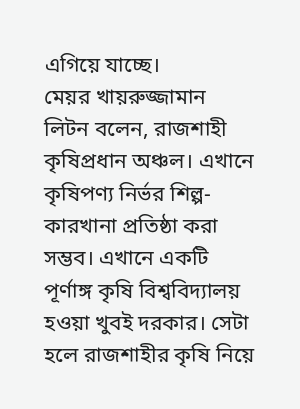এগিয়ে যাচ্ছে।
মেয়র খায়রুজ্জামান লিটন বলেন, রাজশাহী কৃষিপ্রধান অঞ্চল। এখানে কৃষিপণ্য নির্ভর শিল্প-কারখানা প্রতিষ্ঠা করা সম্ভব। এখানে একটি পূর্ণাঙ্গ কৃষি বিশ্ববিদ্যালয় হওয়া খুবই দরকার। সেটা হলে রাজশাহীর কৃষি নিয়ে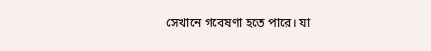সেখানে গবেষণা হতে পারে। যা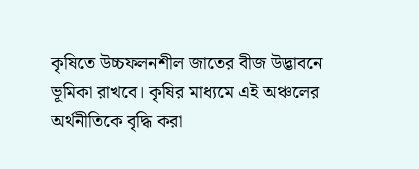কৃষিতে উচ্চফলনশীল জাতের বীজ উদ্ভাবনে ভূমিকা রাখবে। কৃষির মাধ্যমে এই অঞ্চলের অর্থনীতিকে বৃদ্ধি করা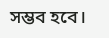সম্ভব হবে।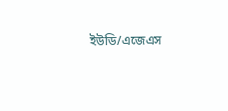ইউডি/এজেএস